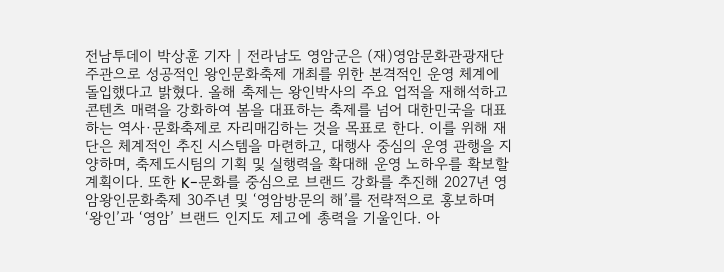전남투데이 박상훈 기자 | 전라남도 영암군은 (재)영암문화관광재단 주관으로 성공적인 왕인문화축제 개최를 위한 본격적인 운영 체계에 돌입했다고 밝혔다. 올해 축제는 왕인박사의 주요 업적을 재해석하고 콘텐츠 매력을 강화하여 봄을 대표하는 축제를 넘어 대한민국을 대표하는 역사·문화축제로 자리매김하는 것을 목표로 한다. 이를 위해 재단은 체계적인 추진 시스템을 마련하고, 대행사 중심의 운영 관행을 지양하며, 축제도시팀의 기획 및 실행력을 확대해 운영 노하우를 확보할 계획이다. 또한 K-문화를 중심으로 브랜드 강화를 추진해 2027년 영암왕인문화축제 30주년 및 ‘영암방문의 해’를 전략적으로 홍보하며 ‘왕인’과 ‘영암’ 브랜드 인지도 제고에 총력을 기울인다. 아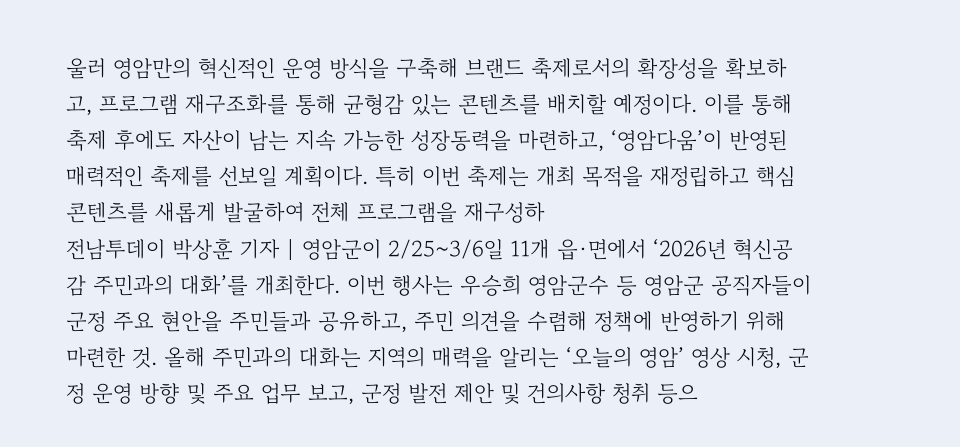울러 영암만의 혁신적인 운영 방식을 구축해 브랜드 축제로서의 확장성을 확보하고, 프로그램 재구조화를 통해 균형감 있는 콘텐츠를 배치할 예정이다. 이를 통해 축제 후에도 자산이 남는 지속 가능한 성장동력을 마련하고, ‘영암다움’이 반영된 매력적인 축제를 선보일 계획이다. 특히 이번 축제는 개최 목적을 재정립하고 핵심 콘텐츠를 새롭게 발굴하여 전체 프로그램을 재구성하
전남투데이 박상훈 기자 | 영암군이 2/25~3/6일 11개 읍·면에서 ‘2026년 혁신공감 주민과의 대화’를 개최한다. 이번 행사는 우승희 영암군수 등 영암군 공직자들이 군정 주요 현안을 주민들과 공유하고, 주민 의견을 수렴해 정책에 반영하기 위해 마련한 것. 올해 주민과의 대화는 지역의 매력을 알리는 ‘오늘의 영암’ 영상 시청, 군정 운영 방향 및 주요 업무 보고, 군정 발전 제안 및 건의사항 청취 등으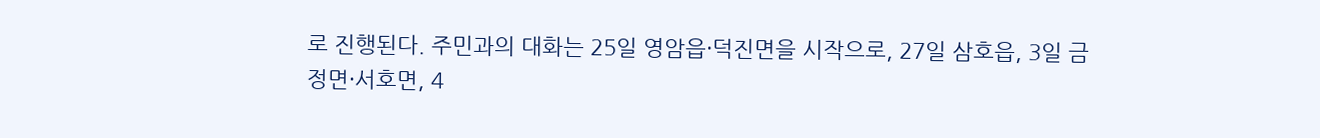로 진행된다. 주민과의 대화는 25일 영암읍·덕진면을 시작으로, 27일 삼호읍, 3일 금정면·서호면, 4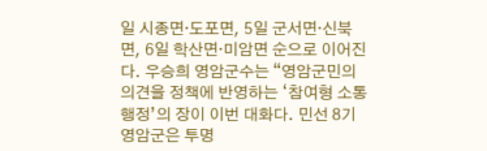일 시종면·도포면, 5일 군서면·신북면, 6일 학산면·미암면 순으로 이어진다. 우승희 영암군수는 “영암군민의 의견을 정책에 반영하는 ‘참여형 소통행정’의 장이 이번 대화다. 민선 8기 영암군은 투명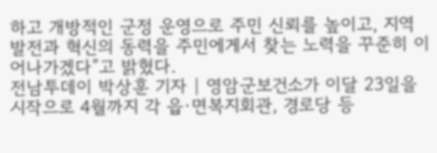하고 개방적인 군정 운영으로 주민 신뢰를 높이고, 지역 발전과 혁신의 동력을 주민에게서 찾는 노력을 꾸준히 이어나가겠다”고 밝혔다.
전남투데이 박상훈 기자 | 영암군보건소가 이달 23일을 시작으로 4월까지 각 읍·면복지회관, 경로당 등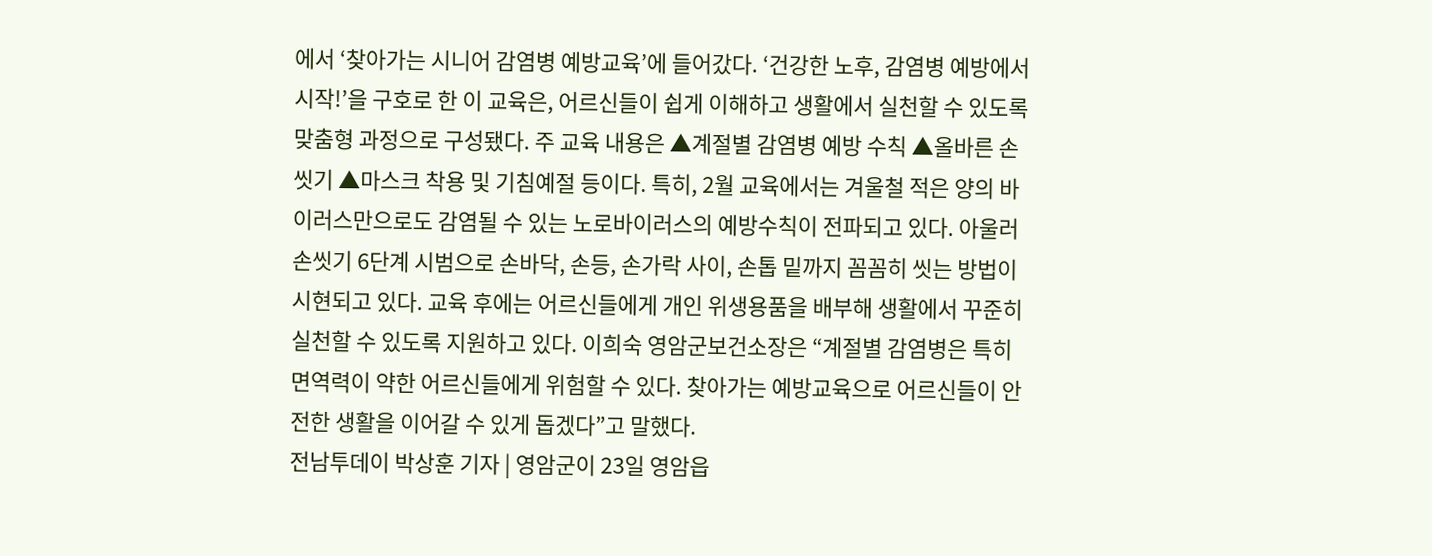에서 ‘찾아가는 시니어 감염병 예방교육’에 들어갔다. ‘건강한 노후, 감염병 예방에서 시작!’을 구호로 한 이 교육은, 어르신들이 쉽게 이해하고 생활에서 실천할 수 있도록 맞춤형 과정으로 구성됐다. 주 교육 내용은 ▲계절별 감염병 예방 수칙 ▲올바른 손씻기 ▲마스크 착용 및 기침예절 등이다. 특히, 2월 교육에서는 겨울철 적은 양의 바이러스만으로도 감염될 수 있는 노로바이러스의 예방수칙이 전파되고 있다. 아울러 손씻기 6단계 시범으로 손바닥, 손등, 손가락 사이, 손톱 밑까지 꼼꼼히 씻는 방법이 시현되고 있다. 교육 후에는 어르신들에게 개인 위생용품을 배부해 생활에서 꾸준히 실천할 수 있도록 지원하고 있다. 이희숙 영암군보건소장은 “계절별 감염병은 특히 면역력이 약한 어르신들에게 위험할 수 있다. 찾아가는 예방교육으로 어르신들이 안전한 생활을 이어갈 수 있게 돕겠다”고 말했다.
전남투데이 박상훈 기자 | 영암군이 23일 영암읍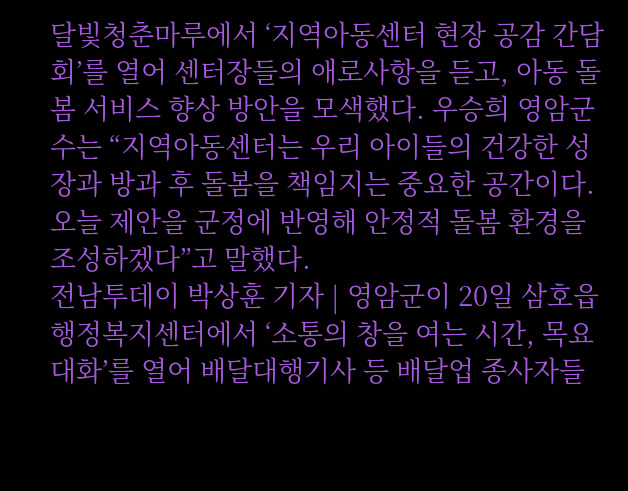달빛청춘마루에서 ‘지역아동센터 현장 공감 간담회’를 열어 센터장들의 애로사항을 듣고, 아동 돌봄 서비스 향상 방안을 모색했다. 우승희 영암군수는 “지역아동센터는 우리 아이들의 건강한 성장과 방과 후 돌봄을 책임지는 중요한 공간이다. 오늘 제안을 군정에 반영해 안정적 돌봄 환경을 조성하겠다”고 말했다.
전남투데이 박상훈 기자 | 영암군이 20일 삼호읍행정복지센터에서 ‘소통의 창을 여는 시간, 목요 대화’를 열어 배달대행기사 등 배달업 종사자들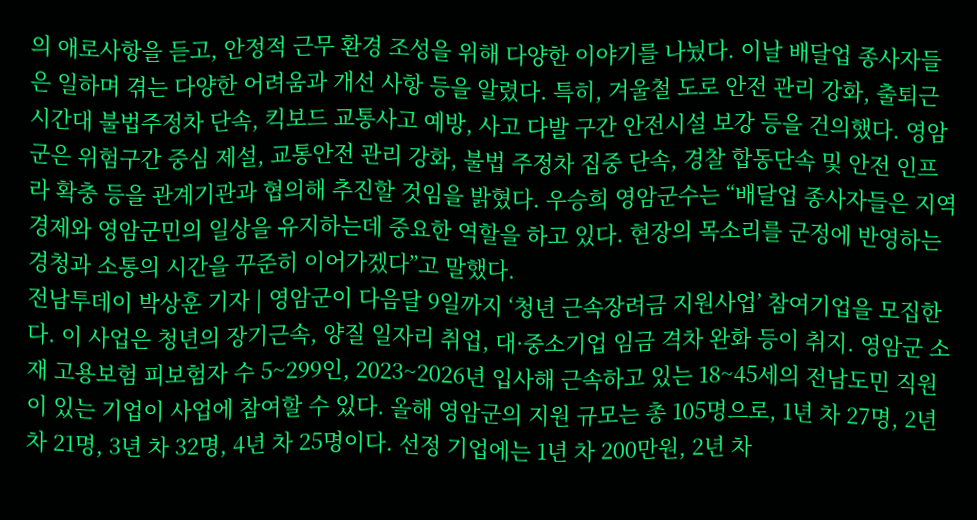의 애로사항을 듣고, 안정적 근무 환경 조성을 위해 다양한 이야기를 나눴다. 이날 배달업 종사자들은 일하며 겪는 다양한 어려움과 개선 사항 등을 알렸다. 특히, 겨울철 도로 안전 관리 강화, 출퇴근 시간대 불법주정차 단속, 킥보드 교통사고 예방, 사고 다발 구간 안전시설 보강 등을 건의했다. 영암군은 위험구간 중심 제설, 교통안전 관리 강화, 불법 주정차 집중 단속, 경찰 합동단속 및 안전 인프라 확충 등을 관계기관과 협의해 추진할 것임을 밝혔다. 우승희 영암군수는 “배달업 종사자들은 지역 경제와 영암군민의 일상을 유지하는데 중요한 역할을 하고 있다. 현장의 목소리를 군정에 반영하는 경청과 소통의 시간을 꾸준히 이어가겠다”고 말했다.
전남투데이 박상훈 기자 | 영암군이 다음달 9일까지 ‘청년 근속장려금 지원사업’ 참여기업을 모집한다. 이 사업은 청년의 장기근속, 양질 일자리 취업, 대·중소기업 임금 격차 완화 등이 취지. 영암군 소재 고용보험 피보험자 수 5~299인, 2023~2026년 입사해 근속하고 있는 18~45세의 전남도민 직원이 있는 기업이 사업에 참여할 수 있다. 올해 영암군의 지원 규모는 총 105명으로, 1년 차 27명, 2년 차 21명, 3년 차 32명, 4년 차 25명이다. 선정 기업에는 1년 차 200만원, 2년 차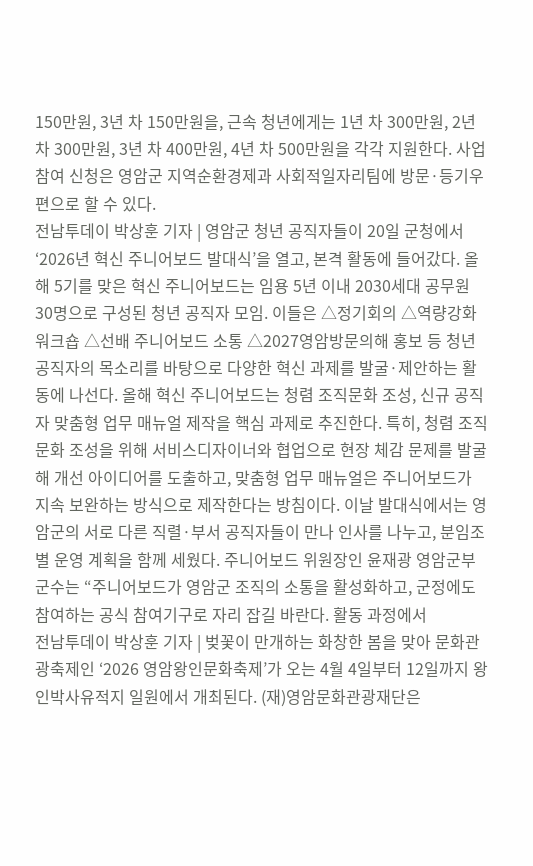150만원, 3년 차 150만원을, 근속 청년에게는 1년 차 300만원, 2년 차 300만원, 3년 차 400만원, 4년 차 500만원을 각각 지원한다. 사업 참여 신청은 영암군 지역순환경제과 사회적일자리팀에 방문·등기우편으로 할 수 있다.
전남투데이 박상훈 기자 | 영암군 청년 공직자들이 20일 군청에서 ‘2026년 혁신 주니어보드 발대식’을 열고, 본격 활동에 들어갔다. 올해 5기를 맞은 혁신 주니어보드는 임용 5년 이내 2030세대 공무원 30명으로 구성된 청년 공직자 모임. 이들은 △정기회의 △역량강화 워크숍 △선배 주니어보드 소통 △2027영암방문의해 홍보 등 청년 공직자의 목소리를 바탕으로 다양한 혁신 과제를 발굴·제안하는 활동에 나선다. 올해 혁신 주니어보드는 청렴 조직문화 조성, 신규 공직자 맞춤형 업무 매뉴얼 제작을 핵심 과제로 추진한다. 특히, 청렴 조직문화 조성을 위해 서비스디자이너와 협업으로 현장 체감 문제를 발굴해 개선 아이디어를 도출하고, 맞춤형 업무 매뉴얼은 주니어보드가 지속 보완하는 방식으로 제작한다는 방침이다. 이날 발대식에서는 영암군의 서로 다른 직렬·부서 공직자들이 만나 인사를 나누고, 분임조별 운영 계획을 함께 세웠다. 주니어보드 위원장인 윤재광 영암군부군수는 “주니어보드가 영암군 조직의 소통을 활성화하고, 군정에도 참여하는 공식 참여기구로 자리 잡길 바란다. 활동 과정에서
전남투데이 박상훈 기자 | 벚꽃이 만개하는 화창한 봄을 맞아 문화관광축제인 ‘2026 영암왕인문화축제’가 오는 4월 4일부터 12일까지 왕인박사유적지 일원에서 개최된다. (재)영암문화관광재단은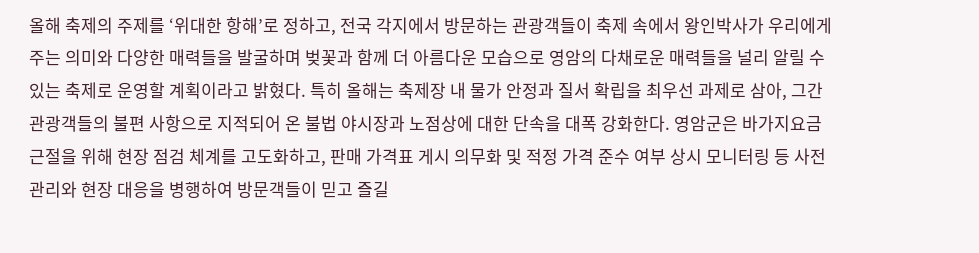올해 축제의 주제를 ‘위대한 항해’로 정하고, 전국 각지에서 방문하는 관광객들이 축제 속에서 왕인박사가 우리에게 주는 의미와 다양한 매력들을 발굴하며 벚꽃과 함께 더 아름다운 모습으로 영암의 다채로운 매력들을 널리 알릴 수 있는 축제로 운영할 계획이라고 밝혔다. 특히 올해는 축제장 내 물가 안정과 질서 확립을 최우선 과제로 삼아, 그간 관광객들의 불편 사항으로 지적되어 온 불법 야시장과 노점상에 대한 단속을 대폭 강화한다. 영암군은 바가지요금 근절을 위해 현장 점검 체계를 고도화하고, 판매 가격표 게시 의무화 및 적정 가격 준수 여부 상시 모니터링 등 사전 관리와 현장 대응을 병행하여 방문객들이 믿고 즐길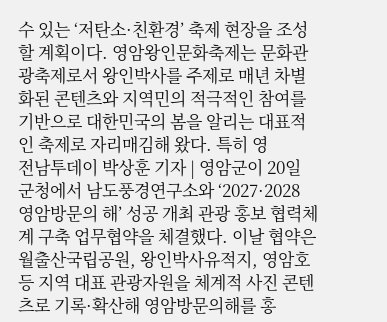수 있는 ‘저탄소·친환경’ 축제 현장을 조성할 계획이다. 영암왕인문화축제는 문화관광축제로서 왕인박사를 주제로 매년 차별화된 콘텐츠와 지역민의 적극적인 참여를 기반으로 대한민국의 봄을 알리는 대표적인 축제로 자리매김해 왔다. 특히 영
전남투데이 박상훈 기자 | 영암군이 20일 군청에서 남도풍경연구소와 ‘2027·2028 영암방문의 해’ 성공 개최 관광 홍보 협력체계 구축 업무협약을 체결했다. 이날 협약은 월출산국립공원, 왕인박사유적지, 영암호 등 지역 대표 관광자원을 체계적 사진 콘텐츠로 기록·확산해 영암방문의해를 홍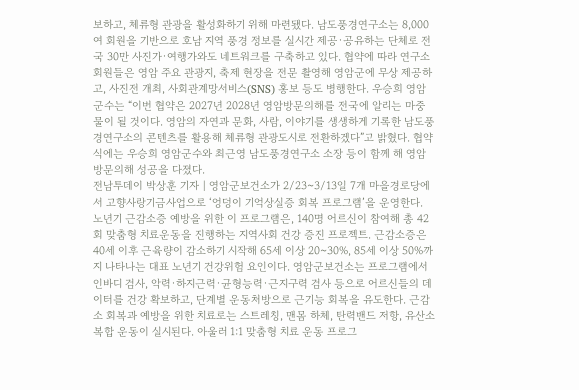보하고, 체류형 관광을 활성화하기 위해 마련됐다. 남도풍경연구소는 8,000여 회원을 기반으로 호남 지역 풍경 정보를 실시간 제공·공유하는 단체로 전국 30만 사진가·여행가와도 네트워크를 구축하고 있다. 협약에 따라 연구소 회원들은 영암 주요 관광지, 축제 현장을 전문 촬영해 영암군에 무상 제공하고, 사진전 개최, 사회관계망서비스(SNS) 홍보 등도 병행한다. 우승희 영암군수는 “이번 협약은 2027년 2028년 영암방문의해를 전국에 알리는 마중물이 될 것이다. 영암의 자연과 문화, 사람, 이야기를 생생하게 기록한 남도풍경연구소의 콘텐츠를 활용해 체류형 관광도시로 전환하겠다”고 밝혔다. 협약식에는 우승희 영암군수와 최근영 남도풍경연구소 소장 등이 함께 해 영암방문의해 성공을 다졌다.
전남투데이 박상훈 기자 | 영암군보건소가 2/23~3/13일 7개 마을경로당에서 고향사랑기금사업으로 ‘엉덩이 기억상실증 회복 프로그램’을 운영한다. 노년기 근감소증 예방을 위한 이 프로그램은, 140명 어르신이 참여해 총 42회 맞춤형 치료운동을 진행하는 지역사회 건강 증진 프로젝트. 근감소증은 40세 이후 근육량이 감소하기 시작해 65세 이상 20~30%, 85세 이상 50%까지 나타나는 대표 노년기 건강위험 요인이다. 영암군보건소는 프로그램에서 인바디 검사, 악력·하지근력·균형능력·근지구력 검사 등으로 어르신들의 데이터를 건강 확보하고, 단계별 운동처방으로 근기능 회복을 유도한다. 근감소 회복과 예방을 위한 치료로는 스트레칭, 맨몸 하체, 탄력밴드 저항, 유산소 복합 운동이 실시된다. 아울러 1:1 맞춤형 치료 운동 프로그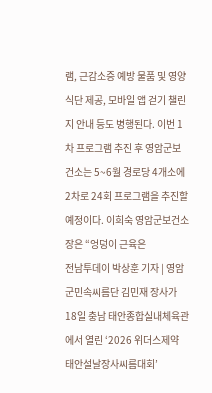램, 근감소증 예방 물품 및 영양식단 제공, 모바일 앱 걷기 챌린지 안내 등도 병행된다. 이번 1차 프로그램 추진 후 영암군보건소는 5~6월 경로당 4개소에 2차로 24회 프로그램을 추진할 예정이다. 이희숙 영암군보건소장은 “엉덩이 근육은
전남투데이 박상훈 기자 | 영암군민속씨름단 김민재 장사가 18일 충남 태안종합실내체육관에서 열린 ‘2026 위더스제약 태안설날장사씨름대회’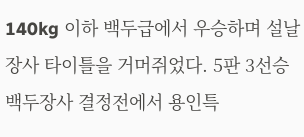140kg 이하 백두급에서 우승하며 설날장사 타이틀을 거머쥐었다. 5판 3선승 백두장사 결정전에서 용인특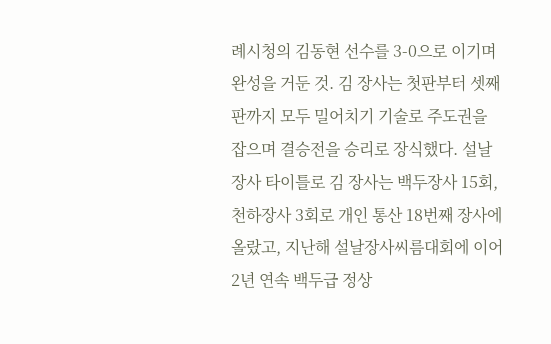례시청의 김동현 선수를 3-0으로 이기며 완성을 거둔 것. 김 장사는 첫판부터 셋째 판까지 모두 밀어치기 기술로 주도권을 잡으며 결승전을 승리로 장식했다. 설날장사 타이틀로 김 장사는 백두장사 15회, 천하장사 3회로 개인 통산 18번째 장사에 올랐고, 지난해 설날장사씨름대회에 이어 2년 연속 백두급 정상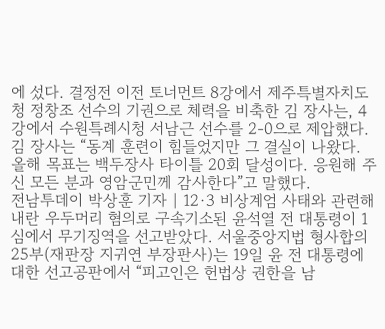에 섰다. 결정전 이전 토너먼트 8강에서 제주특별자치도청 정창조 선수의 기권으로 체력을 비축한 김 장사는, 4강에서 수원특례시청 서남근 선수를 2-0으로 제압했다. 김 장사는 “동계 훈련이 힘들었지만 그 결실이 나왔다. 올해 목표는 백두장사 타이틀 20회 달성이다. 응원해 주신 모든 분과 영암군민께 감사한다”고 말했다.
전남투데이 박상훈 기자 | 12·3 비상계엄 사태와 관련해 내란 우두머리 혐의로 구속기소된 윤석열 전 대통령이 1심에서 무기징역을 선고받았다. 서울중앙지법 형사합의25부(재판장 지귀연 부장판사)는 19일 윤 전 대통령에 대한 선고공판에서 “피고인은 헌법상 권한을 남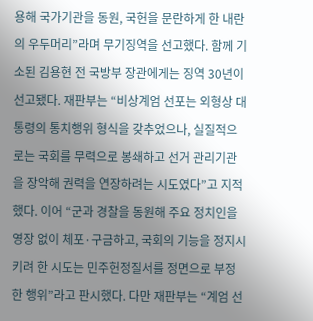용해 국가기관을 동원, 국헌을 문란하게 한 내란의 우두머리”라며 무기징역을 선고했다. 함께 기소된 김용현 전 국방부 장관에게는 징역 30년이 선고됐다. 재판부는 “비상계엄 선포는 외형상 대통령의 통치행위 형식을 갖추었으나, 실질적으로는 국회를 무력으로 봉쇄하고 선거 관리기관을 장악해 권력을 연장하려는 시도였다”고 지적했다. 이어 “군과 경찰을 동원해 주요 정치인을 영장 없이 체포·구금하고, 국회의 기능을 정지시키려 한 시도는 민주헌정질서를 정면으로 부정한 행위”라고 판시했다. 다만 재판부는 “계엄 선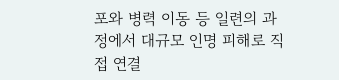포와 병력 이동 등 일련의 과정에서 대규모 인명 피해로 직접 연결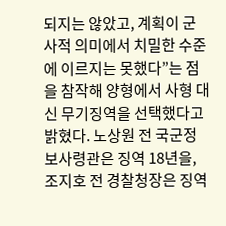되지는 않았고, 계획이 군사적 의미에서 치밀한 수준에 이르지는 못했다”는 점을 참작해 양형에서 사형 대신 무기징역을 선택했다고 밝혔다. 노상원 전 국군정보사령관은 징역 18년을, 조지호 전 경찰청장은 징역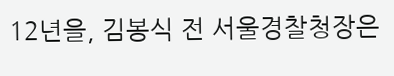12년을, 김봉식 전 서울경찰청장은